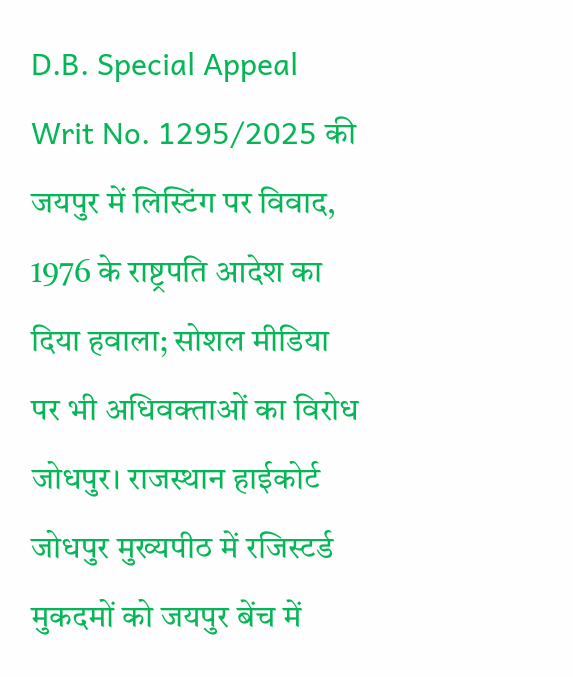D.B. Special Appeal Writ No. 1295/2025 की जयपुर में लिस्टिंग पर विवाद, 1976 के राष्ट्रपति आदेश का दिया हवाला; सोशल मीडिया पर भी अधिवक्ताओं का विरोध
जोधपुर। राजस्थान हाईकोर्ट जोधपुर मुख्यपीठ में रजिस्टर्ड मुकदमों को जयपुर बेंच में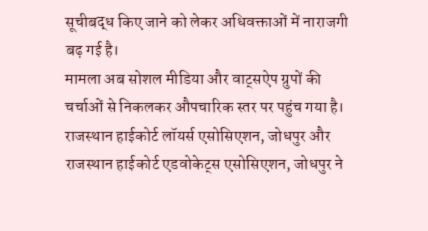सूचीबद्ध किए जाने को लेकर अधिवक्ताओं में नाराजगी बढ़ गई है।
मामला अब सोशल मीडिया और वाट्सऐप ग्रुपों की चर्चाओं से निकलकर औपचारिक स्तर पर पहुंच गया है।
राजस्थान हाईकोर्ट लॉयर्स एसोसिएशन, जोधपुर और राजस्थान हाईकोर्ट एडवोकेट्स एसोसिएशन, जोधपुर ने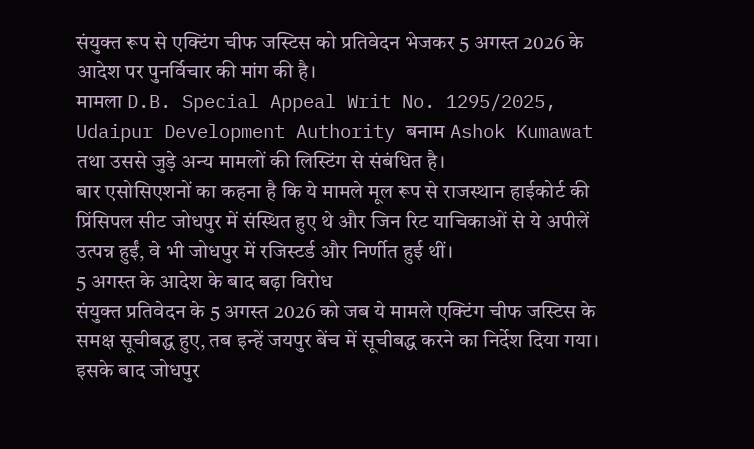संयुक्त रूप से एक्टिंग चीफ जस्टिस को प्रतिवेदन भेजकर 5 अगस्त 2026 के आदेश पर पुनर्विचार की मांग की है।
मामला D.B. Special Appeal Writ No. 1295/2025, Udaipur Development Authority बनाम Ashok Kumawat तथा उससे जुड़े अन्य मामलों की लिस्टिंग से संबंधित है।
बार एसोसिएशनों का कहना है कि ये मामले मूल रूप से राजस्थान हाईकोर्ट की प्रिंसिपल सीट जोधपुर में संस्थित हुए थे और जिन रिट याचिकाओं से ये अपीलें उत्पन्न हुईं, वे भी जोधपुर में रजिस्टर्ड और निर्णीत हुई थीं।
5 अगस्त के आदेश के बाद बढ़ा विरोध
संयुक्त प्रतिवेदन के 5 अगस्त 2026 को जब ये मामले एक्टिंग चीफ जस्टिस के समक्ष सूचीबद्ध हुए, तब इन्हें जयपुर बेंच में सूचीबद्ध करने का निर्देश दिया गया।
इसके बाद जोधपुर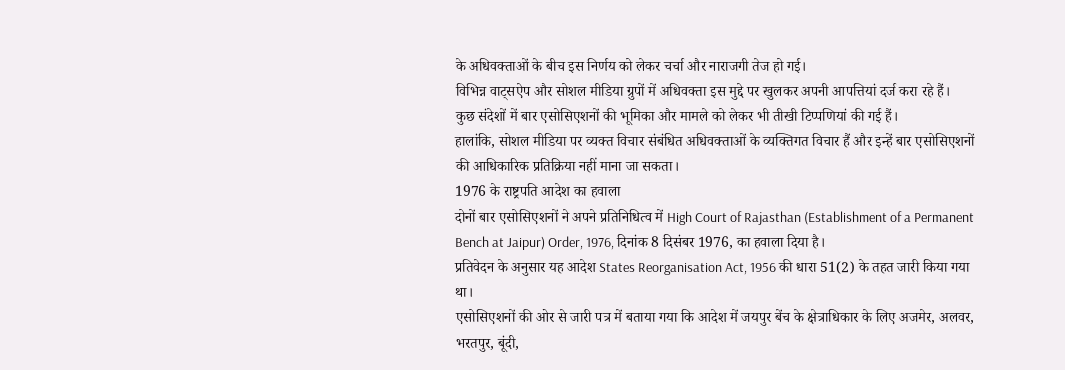के अधिवक्ताओं के बीच इस निर्णय को लेकर चर्चा और नाराजगी तेज हो गई।
विभिन्न वाट्सऐप और सोशल मीडिया ग्रुपों में अधिवक्ता इस मुद्दे पर खुलकर अपनी आपत्तियां दर्ज करा रहे हैं।
कुछ संदेशों में बार एसोसिएशनों की भूमिका और मामले को लेकर भी तीखी टिप्पणियां की गई हैं।
हालांकि, सोशल मीडिया पर व्यक्त विचार संबंधित अधिवक्ताओं के व्यक्तिगत विचार हैं और इन्हें बार एसोसिएशनों की आधिकारिक प्रतिक्रिया नहीं माना जा सकता।
1976 के राष्ट्रपति आदेश का हवाला
दोनों बार एसोसिएशनों ने अपने प्रतिनिधित्व में High Court of Rajasthan (Establishment of a Permanent Bench at Jaipur) Order, 1976, दिनांक 8 दिसंबर 1976, का हवाला दिया है।
प्रतिवेदन के अनुसार यह आदेश States Reorganisation Act, 1956 की धारा 51(2) के तहत जारी किया गया था।
एसोसिएशनों की ओर से जारी पत्र में बताया गया कि आदेश में जयपुर बेंच के क्षेत्राधिकार के लिए अजमेर, अलवर, भरतपुर, बूंदी,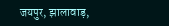जयपुर, झालावाड़,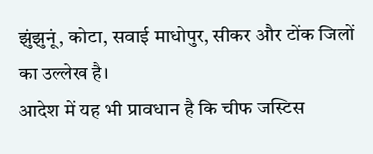झुंझुनूं, कोटा, सवाई माधोपुर, सीकर और टोंक जिलों का उल्लेख है।
आदेश में यह भी प्रावधान है कि चीफ जस्टिस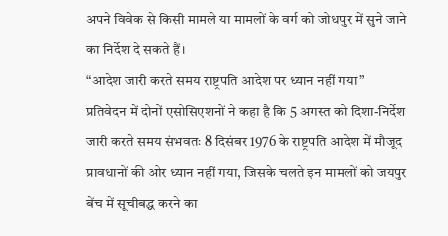अपने विवेक से किसी मामले या मामलों के वर्ग को जोधपुर में सुने जाने का निर्देश दे सकते हैं।
“आदेश जारी करते समय राष्ट्रपति आदेश पर ध्यान नहीं गया”
प्रतिवेदन में दोनों एसोसिएशनों ने कहा है कि 5 अगस्त को दिशा-निर्देश जारी करते समय संभवतः 8 दिसंबर 1976 के राष्ट्रपति आदेश में मौजूद प्रावधानों की ओर ध्यान नहीं गया, जिसके चलते इन मामलों को जयपुर बेंच में सूचीबद्ध करने का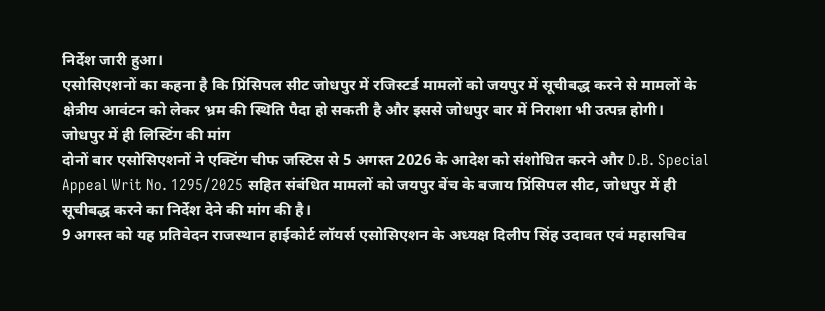निर्देश जारी हुआ।
एसोसिएशनों का कहना है कि प्रिंसिपल सीट जोधपुर में रजिस्टर्ड मामलों को जयपुर में सूचीबद्ध करने से मामलों के क्षेत्रीय आवंटन को लेकर भ्रम की स्थिति पैदा हो सकती है और इससे जोधपुर बार में निराशा भी उत्पन्न होगी।
जोधपुर में ही लिस्टिंग की मांग
दोनों बार एसोसिएशनों ने एक्टिंग चीफ जस्टिस से 5 अगस्त 2026 के आदेश को संशोधित करने और D.B. Special Appeal Writ No. 1295/2025 सहित संबंधित मामलों को जयपुर बेंच के बजाय प्रिंसिपल सीट, जोधपुर में ही सूचीबद्ध करने का निर्देश देने की मांग की है।
9 अगस्त को यह प्रतिवेदन राजस्थान हाईकोर्ट लॉयर्स एसोसिएशन के अध्यक्ष दिलीप सिंह उदावत एवं महासचिव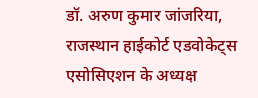डॉ. अरुण कुमार जांजरिया, राजस्थान हाईकोर्ट एडवोकेट्स एसोसिएशन के अध्यक्ष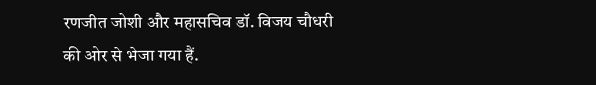रणजीत जोशी और महासचिव डॉ. विजय चौधरी की ओर से भेजा गया हैं.